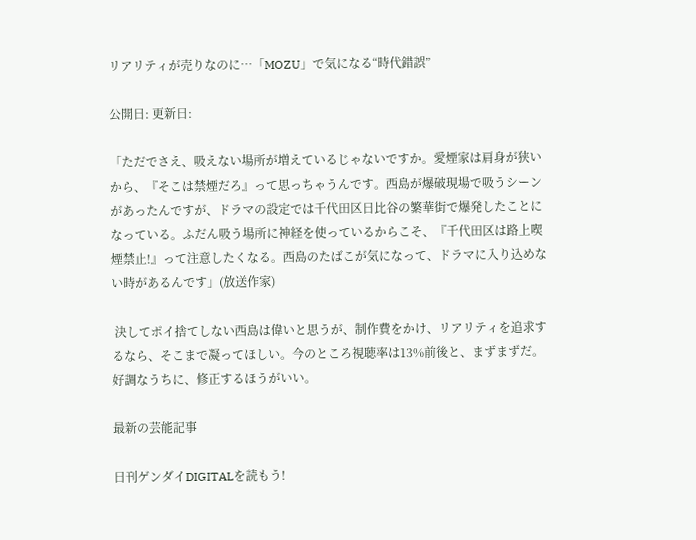リアリティが売りなのに…「MOZU」で気になる“時代錯誤”

公開日: 更新日:

「ただでさえ、吸えない場所が増えているじゃないですか。愛煙家は肩身が狭いから、『そこは禁煙だろ』って思っちゃうんです。西島が爆破現場で吸うシーンがあったんですが、ドラマの設定では千代田区日比谷の繁華街で爆発したことになっている。ふだん吸う場所に神経を使っているからこそ、『千代田区は路上喫煙禁止!』って注意したくなる。西島のたばこが気になって、ドラマに入り込めない時があるんです」(放送作家)

 決してポイ捨てしない西島は偉いと思うが、制作費をかけ、リアリティを追求するなら、そこまで凝ってほしい。今のところ視聴率は13%前後と、まずまずだ。好調なうちに、修正するほうがいい。

最新の芸能記事

日刊ゲンダイDIGITALを読もう!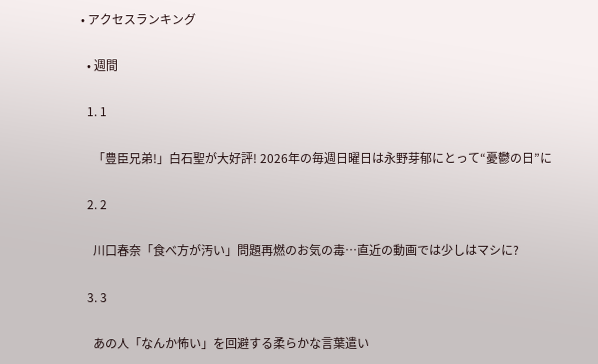• アクセスランキング

  • 週間

  1. 1

    「豊臣兄弟!」白石聖が大好評! 2026年の毎週日曜日は永野芽郁にとって“憂鬱の日”に

  2. 2

    川口春奈「食べ方が汚い」問題再燃のお気の毒…直近の動画では少しはマシに?

  3. 3

    あの人「なんか怖い」を回避する柔らかな言葉遣い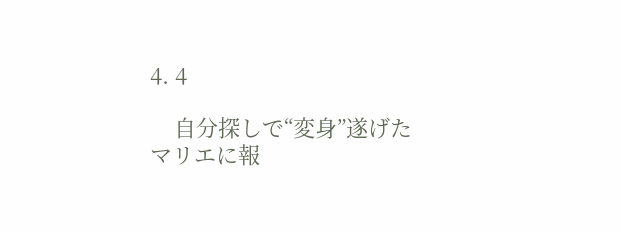4. 4

    自分探しで“変身”遂げたマリエに報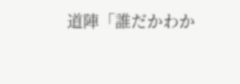道陣「誰だかわか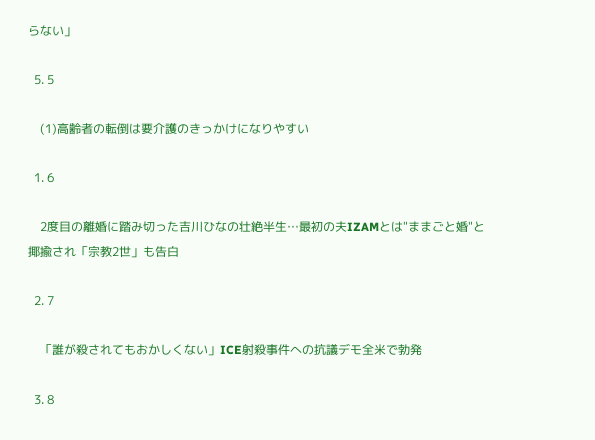らない」

  5. 5

    (1)高齢者の転倒は要介護のきっかけになりやすい

  1. 6

    2度目の離婚に踏み切った吉川ひなの壮絶半生…最初の夫IZAMとは"ままごと婚"と揶揄され「宗教2世」も告白

  2. 7

    「誰が殺されてもおかしくない」ICE射殺事件への抗議デモ全米で勃発

  3. 8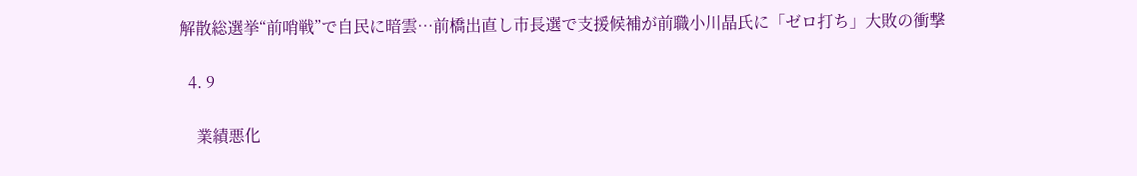解散総選挙“前哨戦”で自民に暗雲…前橋出直し市長選で支援候補が前職小川晶氏に「ゼロ打ち」大敗の衝撃

  4. 9

    業績悪化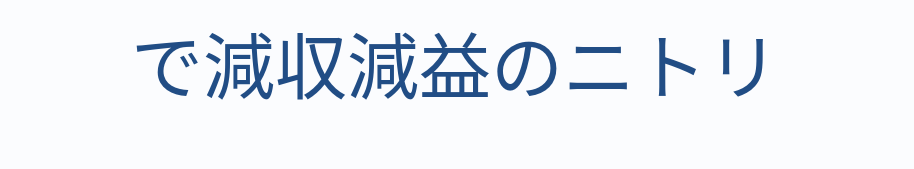で減収減益のニトリ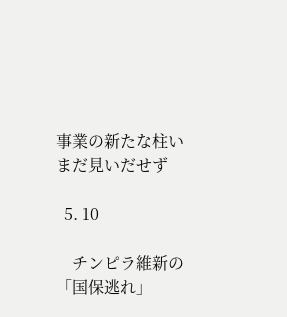事業の新たな柱いまだ見いだせず

  5. 10

    チンピラ維新の「国保逃れ」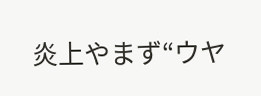炎上やまず“ウヤ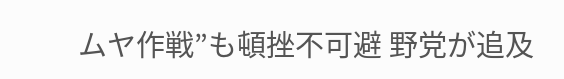ムヤ作戦”も頓挫不可避 野党が追及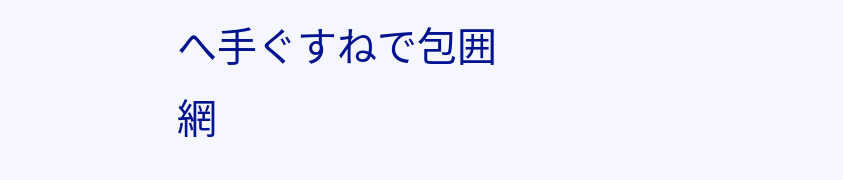へ手ぐすねで包囲網